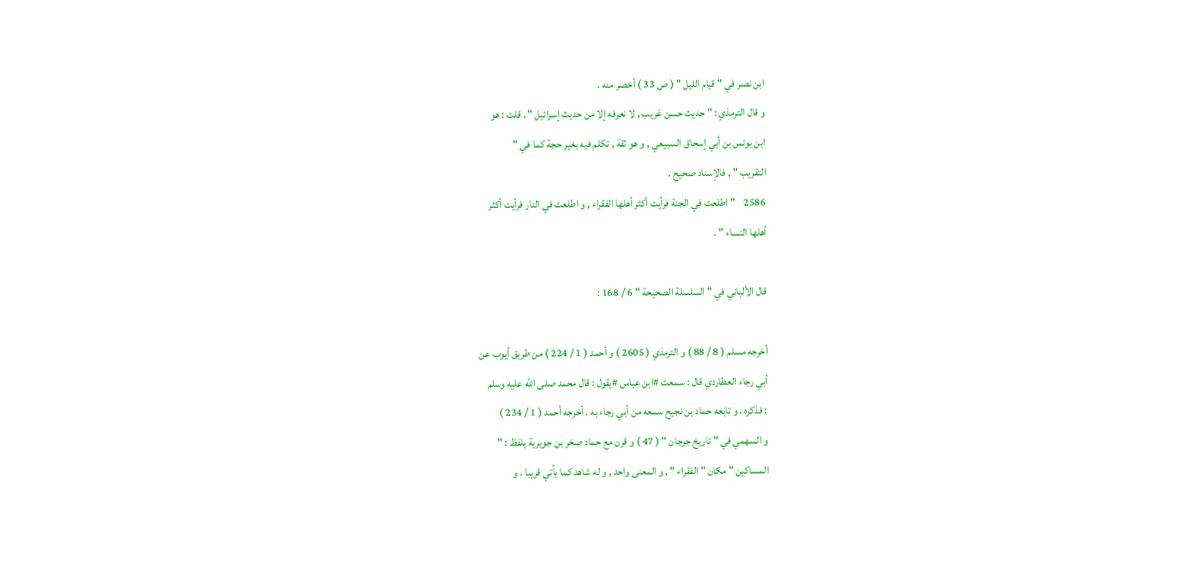ابن نصر في " قيام الليل " ( ص 33 ) أخصر منه .
و قال الترمذي : " حديث حسن غريب , لا نعرفه إلا من حديث إسرائيل " . قلت : هو
ابن يونس بن أبي إسحاق السبيعي , و هو ثقة , تكلم فيه بغير حجة كما في "
التقريب " , فالإسناد صحيح .
2586    " اطلعت في الجنة فرأيت أكثر أهلها الفقراء , و اطلعت في النار فرأيت أكثر
أهلها النساء " .

قال الألباني في " السلسلة الصحيحة " 6 / 168 :

أخرجه مسلم ( 8 / 88 ) و الترمذي ( 2605 ) و أحمد ( 1 / 224 ) من طريق أيوب عن
أبي رجاء العطاردي قال : سمعت #ابن عباس #يقول : قال محمد صلى الله عليه وسلم
: فذكره . و تابعه حماد بن نجيح سمعه من أبي رجاء به . أخرجه أحمد ( 1 / 234 )
و السهمي في " تاريخ جرجان " ( 47 ) و قرن مع حماد صخر بن جويرية بلفظ : "
المساكين " مكان " الفقراء " , و المعنى واحد , و له شاهد كما يأتي قريبا . و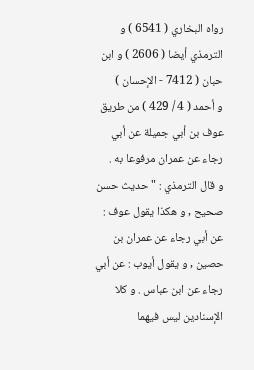رواه البخاري ( 6541 ) و الترمذي أيضا ( 2606 ) و ابن حبان ( 7412 - الإحسان )
و أحمد ( 4 / 429 ) من طريق عوف بن أبي جميلة عن أبي رجاء عن عمران مرفوعا به .
و قال الترمذي : " حديث حسن صحيح , و هكذا يقول عوف : عن أبي رجاء عن عمران بن
حصين , و يقول أيوب : عن أبي رجاء عن ابن عباس . و كلا الإسنادين ليس فيهما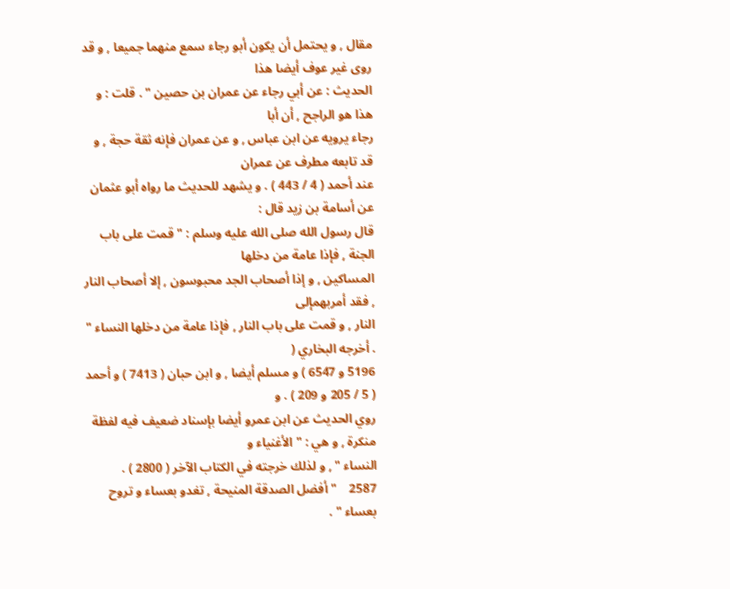مقال , و يحتمل أن يكون أبو رجاء سمع منهما جميعا , و قد روى غير عوف أيضا هذا
الحديث : عن أبي رجاء عن عمران بن حصين " . قلت : و هذا هو الراجح , أن أبا
رجاء يرويه عن ابن عباس , و عن عمران فإنه ثقة حجة , و قد تابعه مطرف عن عمران
عند أحمد ( 4 / 443 ) . و يشهد للحديث ما رواه أبو عثمان عن أسامة بن زيد قال :
قال رسول الله صلى الله عليه وسلم : " قمت على باب الجنة , فإذا عامة من دخلها
المساكين , و إذا أصحاب الجد محبوسون , إلا أصحاب النار , فقد أمربهمإلى
النار , و قمت على باب النار , فإذا عامة من دخلها النساء " . أخرجه البخاري (
5196 و 6547 ) و مسلم أيضا , و ابن حبان ( 7413 ) و أحمد ( 5 / 205 و 209 ) . و
روي الحديث عن ابن عمرو أيضا بإسناد ضعيف فيه لفظة منكرة , و هي : " الأغنياء و
النساء " , و لذلك خرجته في الكتاب الآخر ( 2800 ) .
2587    " أفضل الصدقة المنيحة , تغدو بعساء و تروح بعساء " .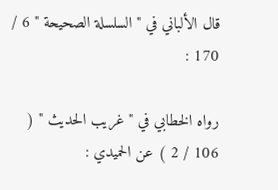قال الألباني في " السلسلة الصحيحة " 6 / 170 :

رواه الخطابي في " غريب الحديث " ( 106 / 2 ) عن الحميدي :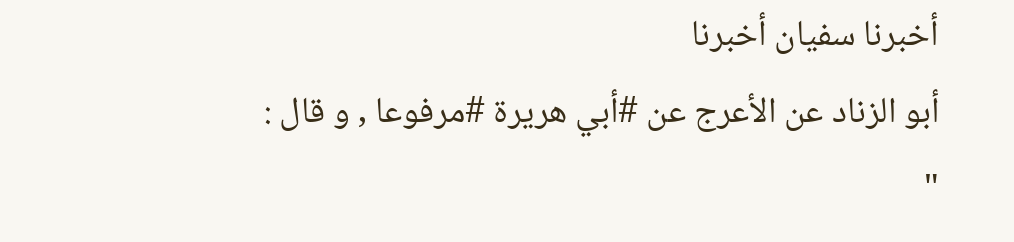أخبرنا سفيان أخبرنا
أبو الزناد عن الأعرج عن #أبي هريرة #مرفوعا , و قال : "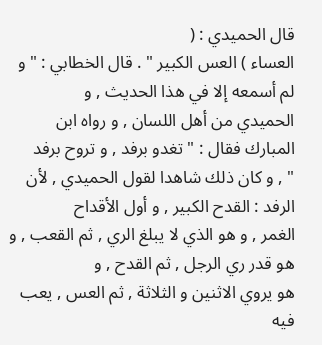قال الحميدي : (
العساء ) العس الكبير " . قال الخطابي : " و لم أسمعه إلا في هذا الحديث , و
الحميدي من أهل اللسان , و رواه ابن المبارك فقال : " تغدو برفد , و تروح برفد
" , و كان ذلك شاهدا لقول الحميدي , لأن الرفد : القدح الكبير , و أول الأقداح
الغمر , و هو الذي لا يبلغ الري , ثم القعب , و هو قدر ري الرجل , ثم القدح , و
هو يروي الاثنين و الثلاثة , ثم العس , يعب فيه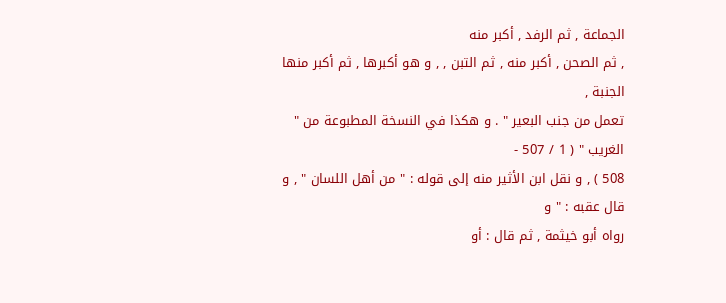الجماعة , ثم الرفد , أكبر منه
, ثم الصحن , أكبر منه , ثم التبن , , و هو أكبرها , ثم أكبر منها الجنبة ,
تعمل من جنب البعير " . و هكذا في النسخة المطبوعة من " الغريب " ( 1 / 507 -
508 ) , و نقل ابن الأثير منه إلى قوله : " من أهل اللسان " , و قال عقبه : " و
رواه أبو خيثمة , ثم قال : أو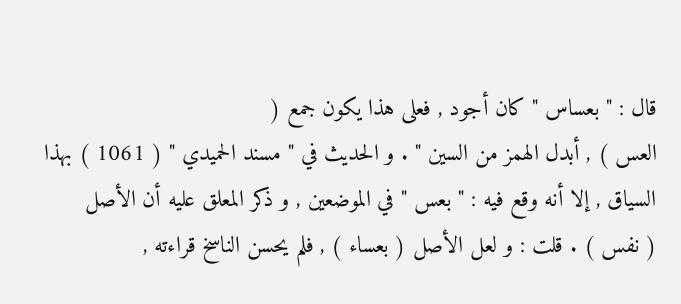قال : " بعساس " كان أجود , فعلى هذا يكون جمع (
العس ) , أبدل الهمز من السين " . و الحديث في " مسند الحميدي " ( 1061 ) بهذا
السياق , إلا أنه وقع فيه : " بعس " في الموضعين , و ذكر المعلق عليه أن الأصل
( نفس ) . قلت : و لعل الأصل ( بعساء ) , فلم يحسن الناسخ قراءته ,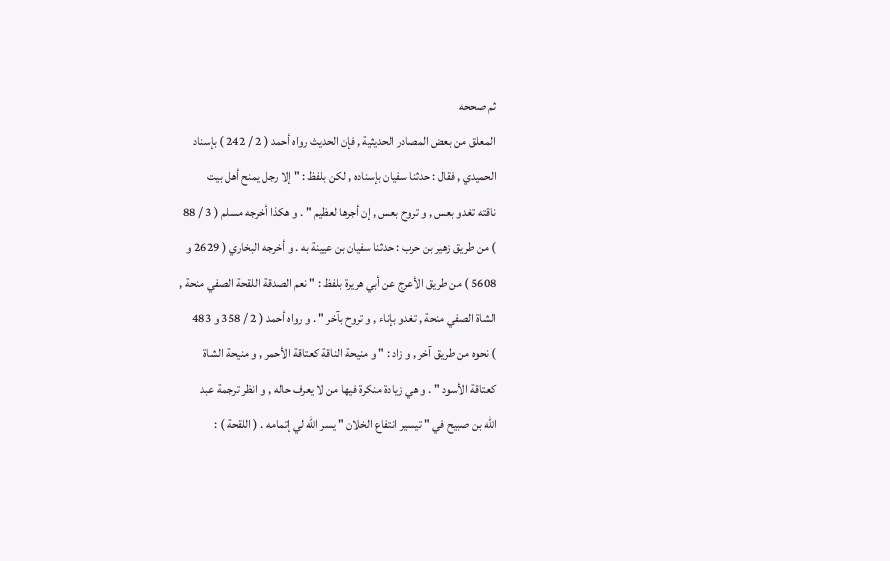ثم صححه
المعلق من بعض المصادر الحديثية , فإن الحديث رواه أحمد ( 2 / 242 ) بإسناد
الحميدي , فقال : حدثنا سفيان بإسناده , لكن بلفظ : " إلا رجل يمنح أهل بيت
ناقته تغدو بعس , و تروح بعس , إن أجرها لعظيم " . و هكذا أخرجه مسلم ( 3 / 88
) من طريق زهير بن حرب : حدثنا سفيان بن عيينة به . و أخرجه البخاري ( 2629 و
5608 ) من طريق الأعرج عن أبي هريرة بلفظ : " نعم الصدقة اللقحة الصفي منحة ,
الشاة الصفي منحة , تغدو بإناء , و تروح بآخر " . و رواه أحمد ( 2 / 358 و 483
) نحوه من طريق آخر , و زاد : " و منيحة الناقة كعتاقة الأحمر , و منيحة الشاة
كعتاقة الأسود " . و هي زيادة منكرة فيها من لا يعرف حاله , و انظر ترجمة عبد
الله بن صبيح في " تيسير انتفاع الخلان " يسر الله لي إتمامه . ( اللقحة ) :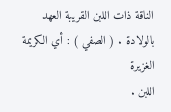الناقة ذات اللبن القريبة العهد بالولادة . ( الصفي ) : أي الكريمة الغزيرة
اللبن .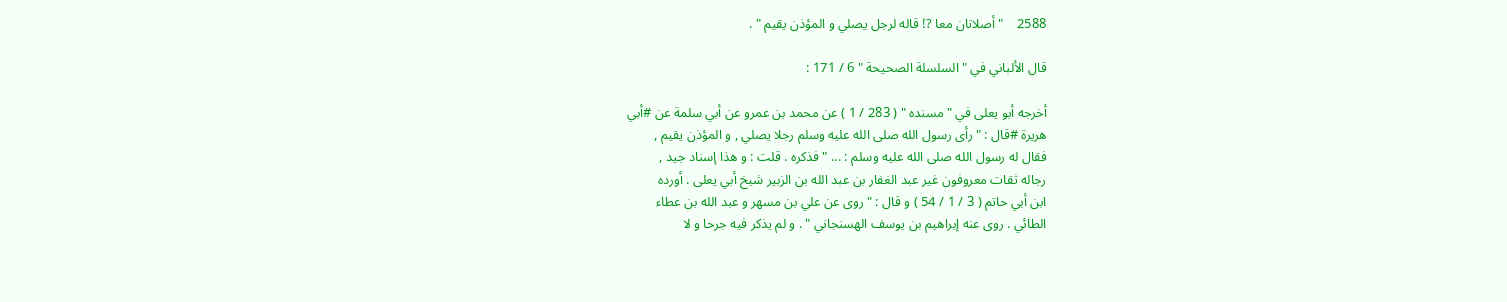2588    " أصلاتان معا ?! قاله لرجل يصلي و المؤذن يقيم " .

قال الألباني في " السلسلة الصحيحة " 6 / 171 :

أخرجه أبو يعلى في " مسنده " ( 283 / 1 ) عن محمد بن عمرو عن أبي سلمة عن #أبي
هريرة #قال : " رأى رسول الله صلى الله عليه وسلم رجلا يصلي , و المؤذن يقيم ,
فقال له رسول الله صلى الله عليه وسلم : ... " فذكره . قلت : و هذا إسناد جيد ,
رجاله ثقات معروفون غير عبد الغفار بن عبد الله بن الزبير شيخ أبي يعلى . أورده
ابن أبي حاتم ( 3 / 1 / 54 ) و قال : " روى عن علي بن مسهر و عبد الله بن عطاء
الطائي . روى عنه إبراهيم بن يوسف الهسنجاني " . و لم يذكر فيه جرحا و لا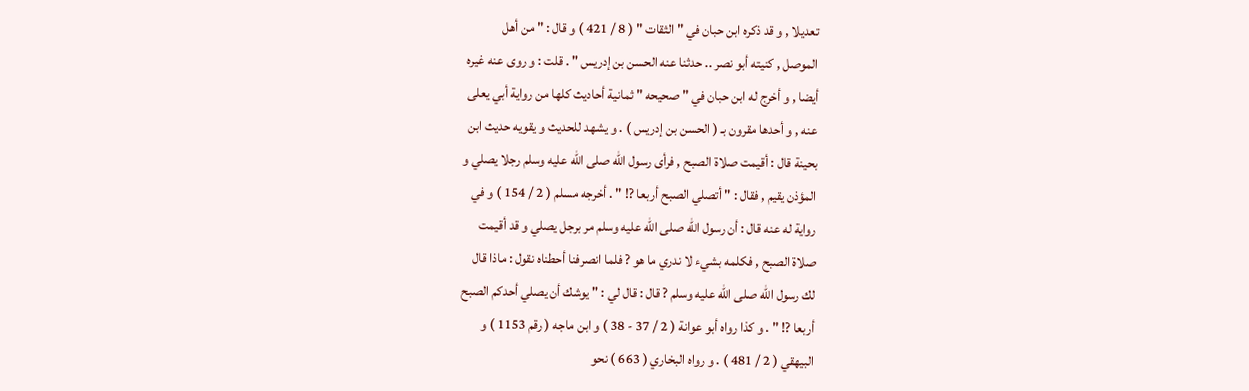تعديلا , و قد ذكره ابن حبان في " الثقات " ( 8 / 421 ) و قال : " من أهل
الموصل , كنيته أبو نصر .. حدثنا عنه الحسن بن إدريس " . قلت : و روى عنه غيره
أيضا , و أخرج له ابن حبان في " صحيحه " ثمانية أحاديث كلها من رواية أبي يعلى
عنه , و أحدها مقرون بـ ( الحسن بن إدريس ) . و يشهد للحديث و يقويه حديث ابن
بحينة قال : أقيمت صلاة الصبح , فرأى رسول الله صلى الله عليه وسلم رجلا يصلي و
المؤذن يقيم , فقال : " أتصلي الصبح أربعا ?! " . أخرجه مسلم ( 2 / 154 ) و في
رواية له عنه قال : أن رسول الله صلى الله عليه وسلم مر برجل يصلي و قد أقيمت
صلاة الصبح , فكلمه بشيء لا ندري ما هو ? فلما انصرفنا أحطناه نقول : ماذا قال
لك رسول الله صلى الله عليه وسلم ? قال : قال لي : " يوشك أن يصلي أحدكم الصبح
أربعا ?! " . و كذا رواه أبو عوانة ( 2 / 37 - 38 ) و ابن ماجه ( رقم 1153 ) و
البيهقي ( 2 / 481 ) . و رواه البخاري ( 663 ) نحو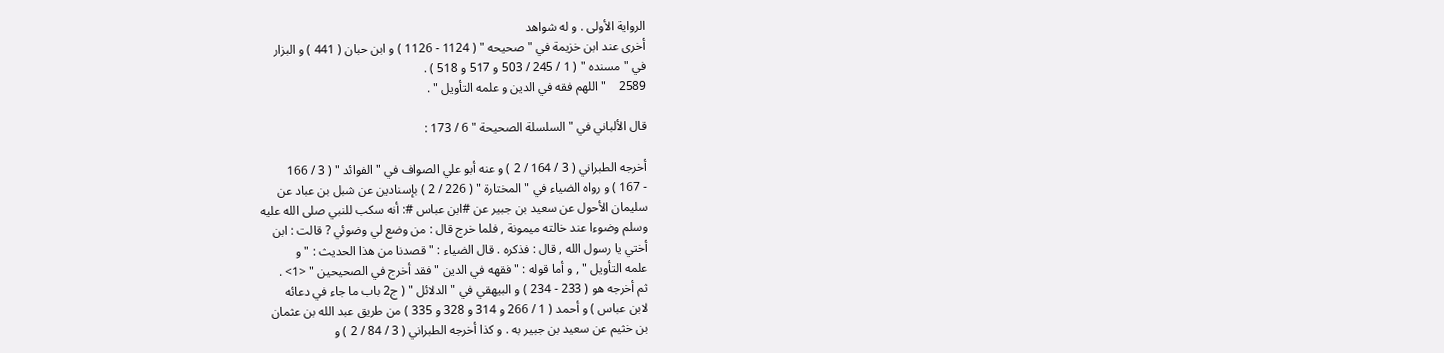الرواية الأولى . و له شواهد
أخرى عند ابن خزيمة في " صحيحه " ( 1124 - 1126 ) و ابن حبان ( 441 ) و البزار
في " مسنده " ( 1 / 245 / 503 و 517 و 518 ) .
2589    " اللهم فقه في الدين و علمه التأويل " .

قال الألباني في " السلسلة الصحيحة " 6 / 173 :

أخرجه الطبراني ( 3 / 164 / 2 ) و عنه أبو علي الصواف في " الفوائد " ( 3 / 166
- 167 ) و رواه الضياء في " المختارة " ( 226 / 2 ) بإسنادين عن شبل بن عباد عن
سليمان الأحول عن سعيد بن جبير عن #ابن عباس #: أنه سكب للنبي صلى الله عليه
وسلم وضوءا عند خالته ميمونة , فلما خرج قال : من وضع لي وضوئي ? قالت : ابن
أختي يا رسول الله , قال : فذكره . قال الضياء : " قصدنا من هذا الحديث : " و
علمه التأويل " , و أما قوله : " فقهه في الدين " فقد أخرج في الصحيحين " <1> .
ثم أخرجه هو ( 233 - 234 ) و البيهقي في " الدلائل " ( ج2 باب ما جاء في دعائه
لابن عباس ) و أحمد ( 1 / 266 و 314 و 328 و 335 ) من طريق عبد الله بن عثمان
بن خثيم عن سعيد بن جبير به . و كذا أخرجه الطبراني ( 3 / 84 / 2 ) و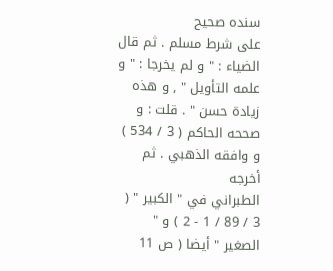سنده صحيح
على شرط مسلم . ثم قال الضياء : " و لم يخرجا : " و علمه التأويل " , و هذه
زيادة حسن " . قلت : و صححه الحاكم ( 3 / 534 ) و وافقه الذهبي . ثم أخرجه
الطبراني في " الكبير " ( 3 / 89 / 1 - 2 ) و " الصغير " أيضا ( ص 11